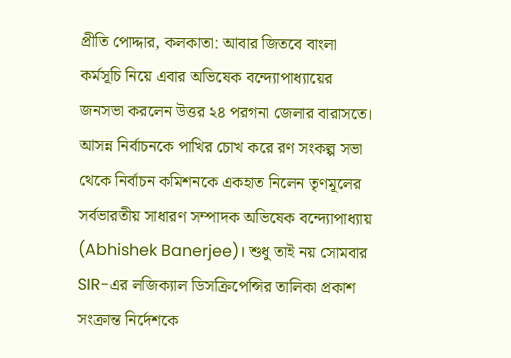প্রীতি পোদ্দার, কলকাতা: আবার জিতবে বাংলা কর্মসূচি নিয়ে এবার অভিষেক বন্দ্যোপাধ্যায়ের জনসভা করলেন উত্তর ২৪ পরগনা জেলার বারাসতে। আসন্ন নির্বাচনকে পাখির চোখ করে রণ সংকল্প সভা থেকে নির্বাচন কমিশনকে একহাত নিলেন তৃণমূলের সর্বভারতীয় সাধারণ সম্পাদক অভিষেক বন্দ্যোপাধ্যায় (Abhishek Banerjee)। শুধু তাই নয় সোমবার SIR-এর লজিক্যাল ডিসক্রিপেন্সির তালিকা প্রকাশ সংক্রান্ত নির্দেশকে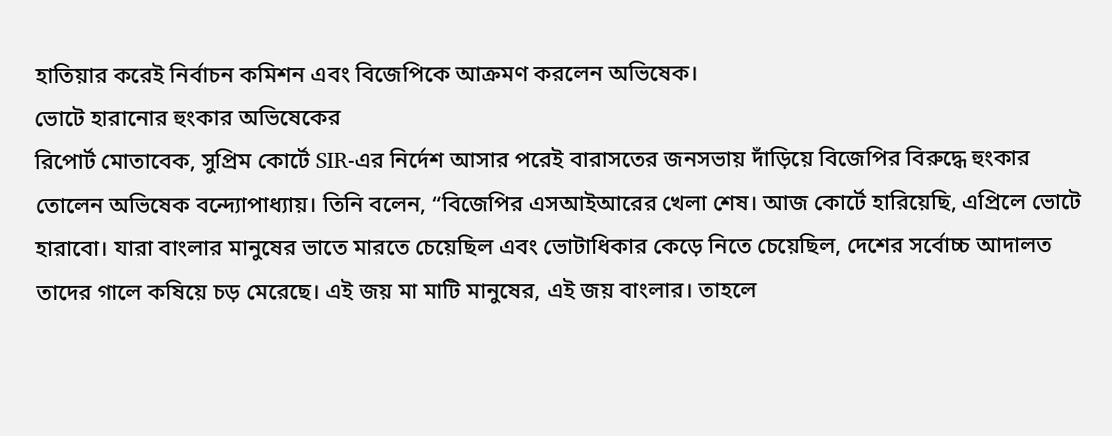হাতিয়ার করেই নির্বাচন কমিশন এবং বিজেপিকে আক্রমণ করলেন অভিষেক।
ভোটে হারানোর হুংকার অভিষেকের
রিপোর্ট মোতাবেক, সুপ্রিম কোর্টে SIR-এর নির্দেশ আসার পরেই বারাসতের জনসভায় দাঁড়িয়ে বিজেপির বিরুদ্ধে হুংকার তোলেন অভিষেক বন্দ্যোপাধ্যায়। তিনি বলেন, “বিজেপির এসআইআরের খেলা শেষ। আজ কোর্টে হারিয়েছি, এপ্রিলে ভোটে হারাবো। যারা বাংলার মানুষের ভাতে মারতে চেয়েছিল এবং ভোটাধিকার কেড়ে নিতে চেয়েছিল, দেশের সর্বোচ্চ আদালত তাদের গালে কষিয়ে চড় মেরেছে। এই জয় মা মাটি মানুষের, এই জয় বাংলার। তাহলে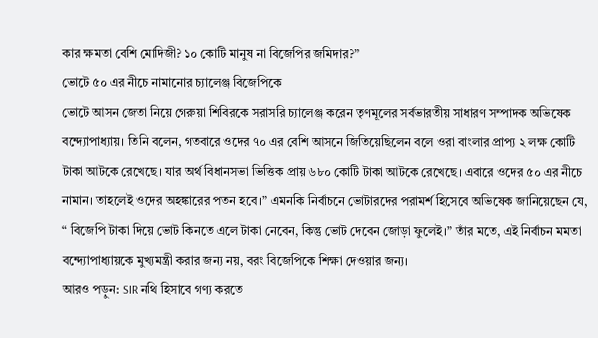কার ক্ষমতা বেশি মোদিজী? ১০ কোটি মানুষ না বিজেপির জমিদার?”
ভোটে ৫০ এর নীচে নামানোর চ্যালেঞ্জ বিজেপিকে
ভোটে আসন জেতা নিয়ে গেরুয়া শিবিরকে সরাসরি চ্যালেঞ্জ করেন তৃণমূলের সর্বভারতীয় সাধারণ সম্পাদক অভিষেক বন্দ্যোপাধ্যায়। তিনি বলেন, গতবারে ওদের ৭০ এর বেশি আসনে জিতিয়েছিলেন বলে ওরা বাংলার প্রাপ্য ২ লক্ষ কোটি টাকা আটকে রেখেছে। যার অর্থ বিধানসভা ভিত্তিক প্রায় ৬৮০ কোটি টাকা আটকে রেখেছে। এবারে ওদের ৫০ এর নীচে নামান। তাহলেই ওদের অহঙ্কারের পতন হবে।” এমনকি নির্বাচনে ভোটারদের পরামর্শ হিসেবে অভিষেক জানিয়েছেন যে, “ বিজেপি টাকা দিয়ে ভোট কিনতে এলে টাকা নেবেন, কিন্তু ভোট দেবেন জোড়া ফুলেই।” তাঁর মতে, এই নির্বাচন মমতা বন্দ্যোপাধ্যায়কে মুখ্যমন্ত্রী করার জন্য নয়, বরং বিজেপিকে শিক্ষা দেওয়ার জন্য।
আরও পড়ুন: SIR নথি হিসাবে গণ্য করতে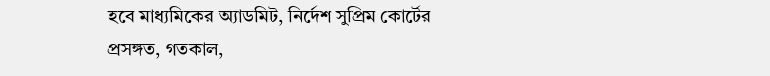হবে মাধ্যমিকের অ্যাডমিট, নির্দেশ সুপ্রিম কোর্টের
প্রসঙ্গত, গতকাল,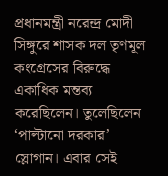প্রধানমন্ত্রী নরেন্দ্র মোদী সিঙ্গুরে শাসক দল তৃণমূল কংগ্রেসের বিরুদ্ধে একাধিক মন্তব্য করেছিলেন। তুলেছিলেন ‘পাল্টানো দরকার’ স্লোগান। এবার সেই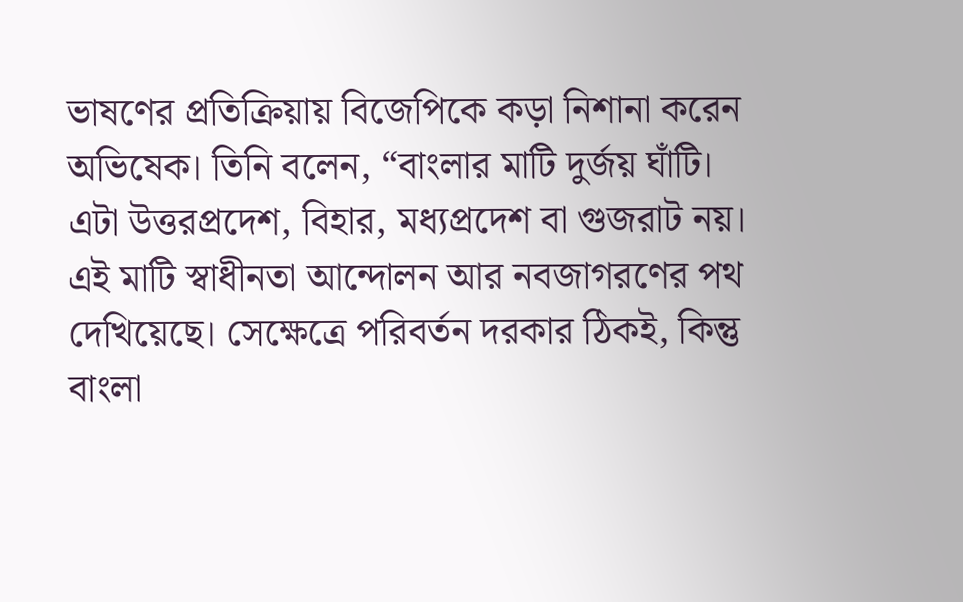ভাষণের প্রতিক্রিয়ায় বিজেপিকে কড়া নিশানা করেন অভিষেক। তিনি বলেন, “বাংলার মাটি দুর্জয় ঘাঁটি। এটা উত্তরপ্রদেশ, বিহার, মধ্যপ্রদেশ বা গুজরাট নয়। এই মাটি স্বাধীনতা আন্দোলন আর নবজাগরণের পথ দেখিয়েছে। সেক্ষেত্রে পরিবর্তন দরকার ঠিকই, কিন্তু বাংলা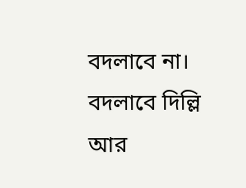বদলাবে না। বদলাবে দিল্লি আর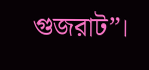গুজরাট”।